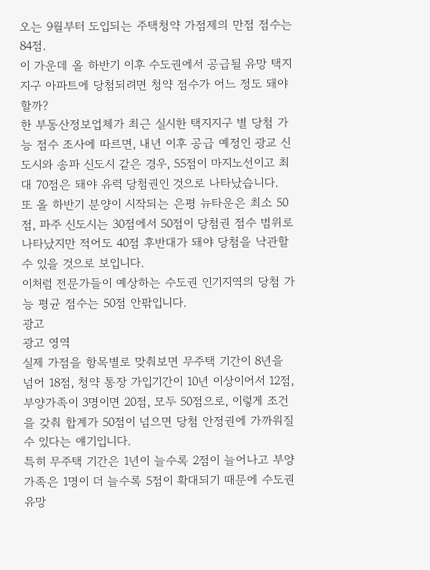오는 9월부터 도입되는 주택청약 가점제의 만점 점수는 84점.
이 가운데 올 하반기 이후 수도권에서 공급될 유망 택지지구 아파트에 당첨되려면 청약 점수가 어느 정도 돼야 할까?
한 부동산정보업체가 최근 실시한 택지지구 별 당첨 가능 점수 조사에 따르면, 내년 이후 공급 예정인 광교 신도시와 송파 신도시 같은 경우, 55점이 마지노선이고 최대 70점은 돼야 유력 당첨권인 것으로 나타났습니다.
또 올 하반기 분양이 시작되는 은평 뉴타운은 최소 50점, 파주 신도시는 30점에서 50점이 당첨권 점수 범위로 나타났지만 적어도 40점 후반대가 돼야 당첨을 낙관할 수 있을 것으로 보입니다.
이처럼 전문가들이 예상하는 수도권 인기지역의 당첨 가능 평균 점수는 50점 안팎입니다.
광고
광고 영역
실제 가점을 항목별로 맞춰보면 무주택 기간이 8년을 넘어 18점, 청약 통장 가입기간이 10년 이상이어서 12점, 부양가족이 3명이면 20점, 모두 50점으로, 이렇게 조건을 갖춰 합계가 50점이 넘으면 당첨 안정권에 가까워질 수 있다는 얘기입니다.
특히 무주택 기간은 1년이 늘수록 2점이 늘어나고 부양가족은 1명이 더 늘수록 5점이 확대되기 때문에 수도권 유망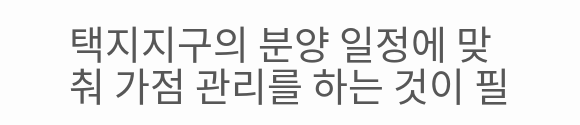택지지구의 분양 일정에 맞춰 가점 관리를 하는 것이 필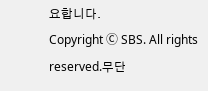요합니다.
Copyright Ⓒ SBS. All rights reserved.무단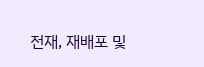전재, 재배포 및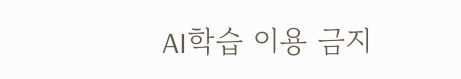AI학습 이용 금지